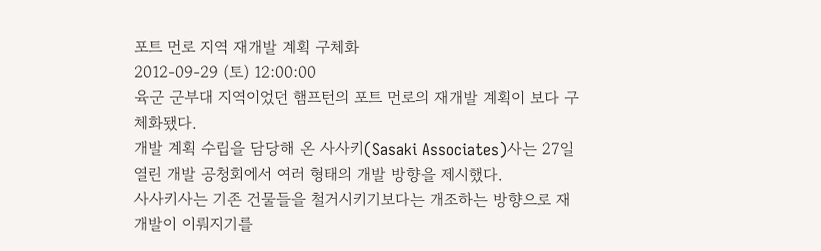포트 먼로 지역 재개발 계획 구체화
2012-09-29 (토) 12:00:00
육군 군부대 지역이었던 햄프턴의 포트 먼로의 재개발 계획이 보다 구체화됐다.
개발 계획 수립을 담당해 온 사사키(Sasaki Associates)사는 27일 열린 개발 공청회에서 여러 형태의 개발 방향을 제시했다.
사사키사는 기존 건물들을 철거시키기보다는 개조하는 방향으로 재개발이 이뤄지기를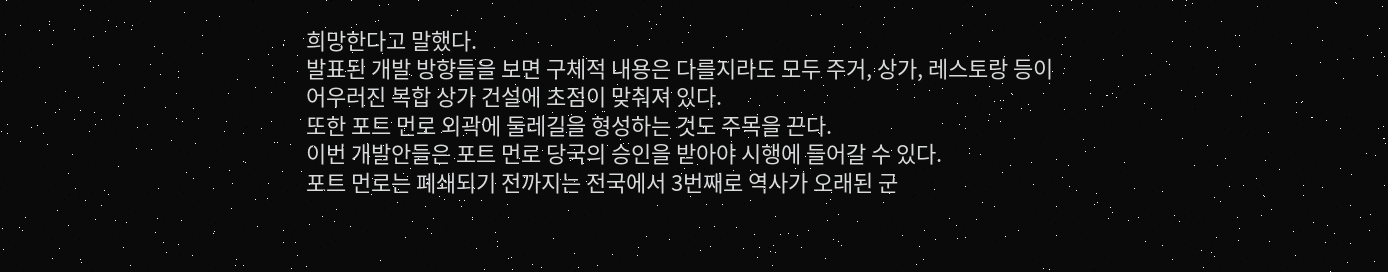희망한다고 말했다.
발표된 개발 방향들을 보면 구체적 내용은 다를지라도 모두 주거, 상가, 레스토랑 등이 어우러진 복합 상가 건설에 초점이 맞춰져 있다.
또한 포트 먼로 외곽에 둘레길을 형성하는 것도 주목을 끈다.
이번 개발안들은 포트 먼로 당국의 승인을 받아야 시행에 들어갈 수 있다.
포트 먼로는 폐쇄되기 전까지는 전국에서 3번째로 역사가 오래된 군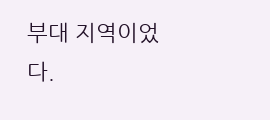부대 지역이었다.